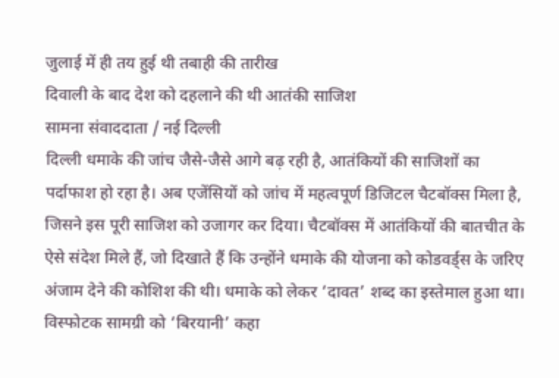जुलाई में ही तय हुई थी तबाही की तारीख
दिवाली के बाद देश को दहलाने की थी आतंकी साजिश
सामना संवाददाता / नई दिल्ली
दिल्ली धमाके की जांच जैसे-जैसे आगे बढ़ रही है, आतंकियों की साजिशों का पर्दाफाश हो रहा है। अब एजेंसियों को जांच में महत्वपूर्ण डिजिटल चैटबॉक्स मिला है, जिसने इस पूरी साजिश को उजागर कर दिया। चैटबॉक्स में आतंकियों की बातचीत के ऐसे संदेश मिले हैं, जो दिखाते हैं कि उन्होंने धमाके की योजना को कोडवर्ड्स के जरिए अंजाम देने की कोशिश की थी। धमाके को लेकर ‘दावत’ शब्द का इस्तेमाल हुआ था। विस्फोटक सामग्री को ‘बिरयानी’ कहा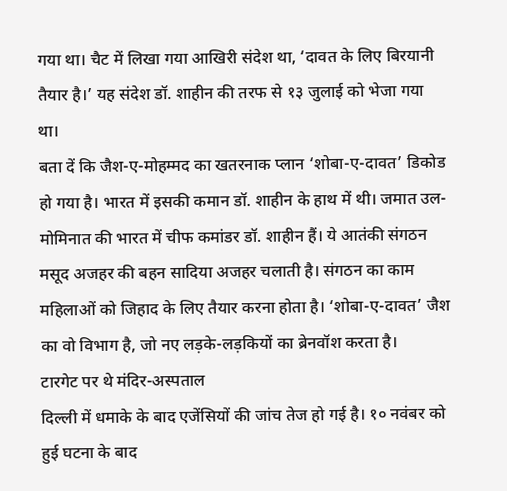गया था। चैट में लिखा गया आखिरी संदेश था, ‘दावत के लिए बिरयानी तैयार है।’ यह संदेश डॉ. शाहीन की तरफ से १३ जुलाई को भेजा गया था।
बता दें कि जैश-ए-मोहम्मद का खतरनाक प्लान ‘शोबा-ए-दावत’ डिकोड हो गया है। भारत में इसकी कमान डॉ. शाहीन के हाथ में थी। जमात उल-मोमिनात की भारत में चीफ कमांडर डॉ. शाहीन हैं। ये आतंकी संगठन मसूद अजहर की बहन सादिया अजहर चलाती है। संगठन का काम महिलाओं को जिहाद के लिए तैयार करना होता है। ‘शोबा-ए-दावत’ जैश का वो विभाग है, जो नए लड़के-लड़कियों का ब्रेनवॉश करता है।
टारगेट पर थे मंदिर-अस्पताल
दिल्ली में धमाके के बाद एजेंसियों की जांच तेज हो गई है। १० नवंबर को हुई घटना के बाद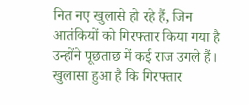नित नए खुलासे हो रहे हैं, जिन आतंकियों को गिरफ्तार किया गया है उन्होंने पूछताछ में कई राज उगले हैं। खुलासा हुआ है कि गिरफ्तार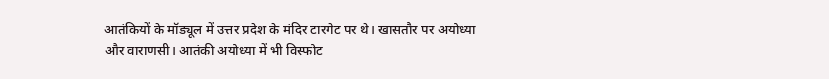आतंकियों के मॉड्यूल में उत्तर प्रदेश के मंदिर टारगेट पर थे। खासतौर पर अयोध्या और वाराणसी। आतंकी अयोध्या में भी विस्फोट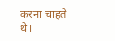करना चाहते थे।